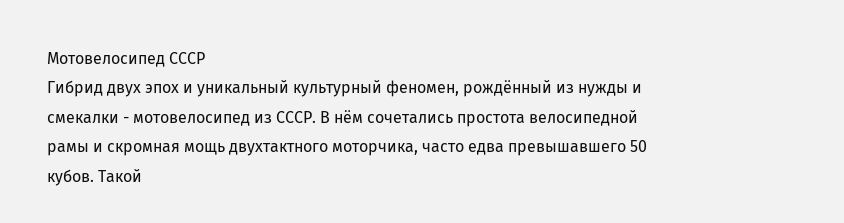Мотовелосипед СССР
Гибрид двух эпох и уникальный культурный феномен, рождённый из нужды и смекалки - мотовелосипед из СССР. В нём сочетались простота велосипедной рамы и скромная мощь двухтактного моторчика, часто едва превышавшего 50 кубов. Такой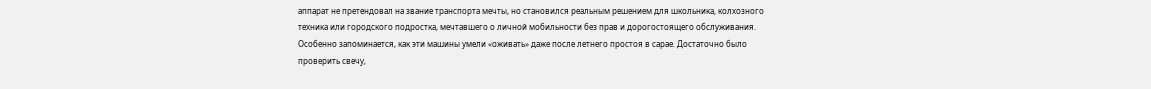аппарат не претендовал на звание транспорта мечты, но становился реальным решением для школьника, колхозного техника или городского подростка, мечтавшего о личной мобильности без прав и дорогостоящего обслуживания.
Особенно запоминается, как эти машины умели «оживать» даже после летнего простоя в сарае. Достаточно было проверить свечу,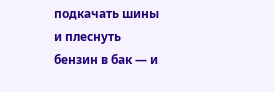подкачать шины и плеснуть бензин в бак — и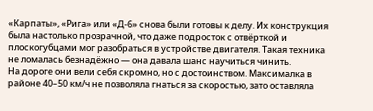«Карпаты», «Рига» или «Д-6» снова были готовы к делу. Их конструкция была настолько прозрачной, что даже подросток с отвёрткой и плоскогубцами мог разобраться в устройстве двигателя. Такая техника не ломалась безнадёжно — она давала шанс научиться чинить.
На дороге они вели себя скромно, но с достоинством. Максималка в районе 40–50 км/ч не позволяла гнаться за скоростью, зато оставляла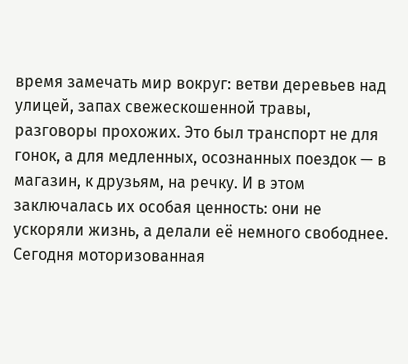время замечать мир вокруг: ветви деревьев над улицей, запах свежескошенной травы, разговоры прохожих. Это был транспорт не для гонок, а для медленных, осознанных поездок — в магазин, к друзьям, на речку. И в этом заключалась их особая ценность: они не ускоряли жизнь, а делали её немного свободнее.
Сегодня моторизованная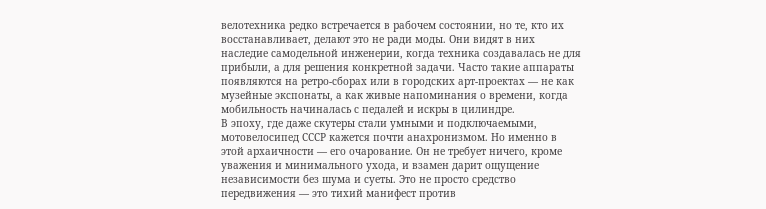велотехника редко встречается в рабочем состоянии, но те, кто их восстанавливает, делают это не ради моды. Они видят в них наследие самодельной инженерии, когда техника создавалась не для прибыли, а для решения конкретной задачи. Часто такие аппараты появляются на ретро-сборах или в городских арт-проектах — не как музейные экспонаты, а как живые напоминания о времени, когда мобильность начиналась с педалей и искры в цилиндре.
В эпоху, где даже скутеры стали умными и подключаемыми, мотовелосипед СССР кажется почти анахронизмом. Но именно в этой архаичности — его очарование. Он не требует ничего, кроме уважения и минимального ухода, и взамен дарит ощущение независимости без шума и суеты. Это не просто средство передвижения — это тихий манифест против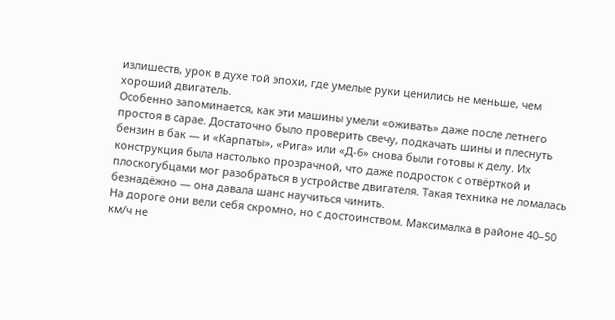излишеств, урок в духе той эпохи, где умелые руки ценились не меньше, чем хороший двигатель.
Особенно запоминается, как эти машины умели «оживать» даже после летнего простоя в сарае. Достаточно было проверить свечу, подкачать шины и плеснуть бензин в бак — и «Карпаты», «Рига» или «Д-6» снова были готовы к делу. Их конструкция была настолько прозрачной, что даже подросток с отвёрткой и плоскогубцами мог разобраться в устройстве двигателя. Такая техника не ломалась безнадёжно — она давала шанс научиться чинить.
На дороге они вели себя скромно, но с достоинством. Максималка в районе 40–50 км/ч не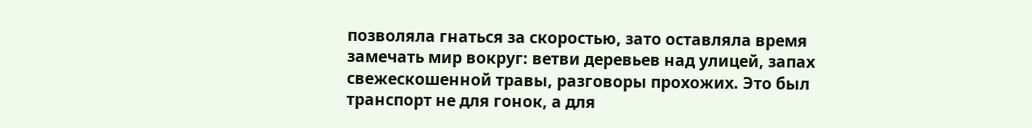позволяла гнаться за скоростью, зато оставляла время замечать мир вокруг: ветви деревьев над улицей, запах свежескошенной травы, разговоры прохожих. Это был транспорт не для гонок, а для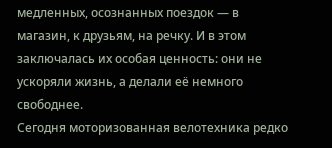медленных, осознанных поездок — в магазин, к друзьям, на речку. И в этом заключалась их особая ценность: они не ускоряли жизнь, а делали её немного свободнее.
Сегодня моторизованная велотехника редко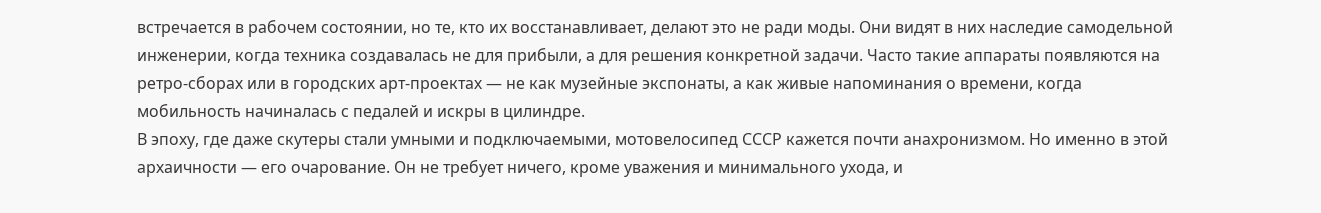встречается в рабочем состоянии, но те, кто их восстанавливает, делают это не ради моды. Они видят в них наследие самодельной инженерии, когда техника создавалась не для прибыли, а для решения конкретной задачи. Часто такие аппараты появляются на ретро-сборах или в городских арт-проектах — не как музейные экспонаты, а как живые напоминания о времени, когда мобильность начиналась с педалей и искры в цилиндре.
В эпоху, где даже скутеры стали умными и подключаемыми, мотовелосипед СССР кажется почти анахронизмом. Но именно в этой архаичности — его очарование. Он не требует ничего, кроме уважения и минимального ухода, и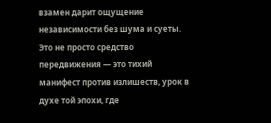взамен дарит ощущение независимости без шума и суеты. Это не просто средство передвижения — это тихий манифест против излишеств, урок в духе той эпохи, где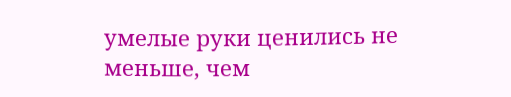умелые руки ценились не меньше, чем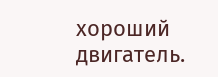хороший двигатель.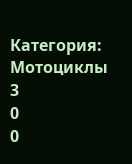Категория: Мотоциклы
3
0
0